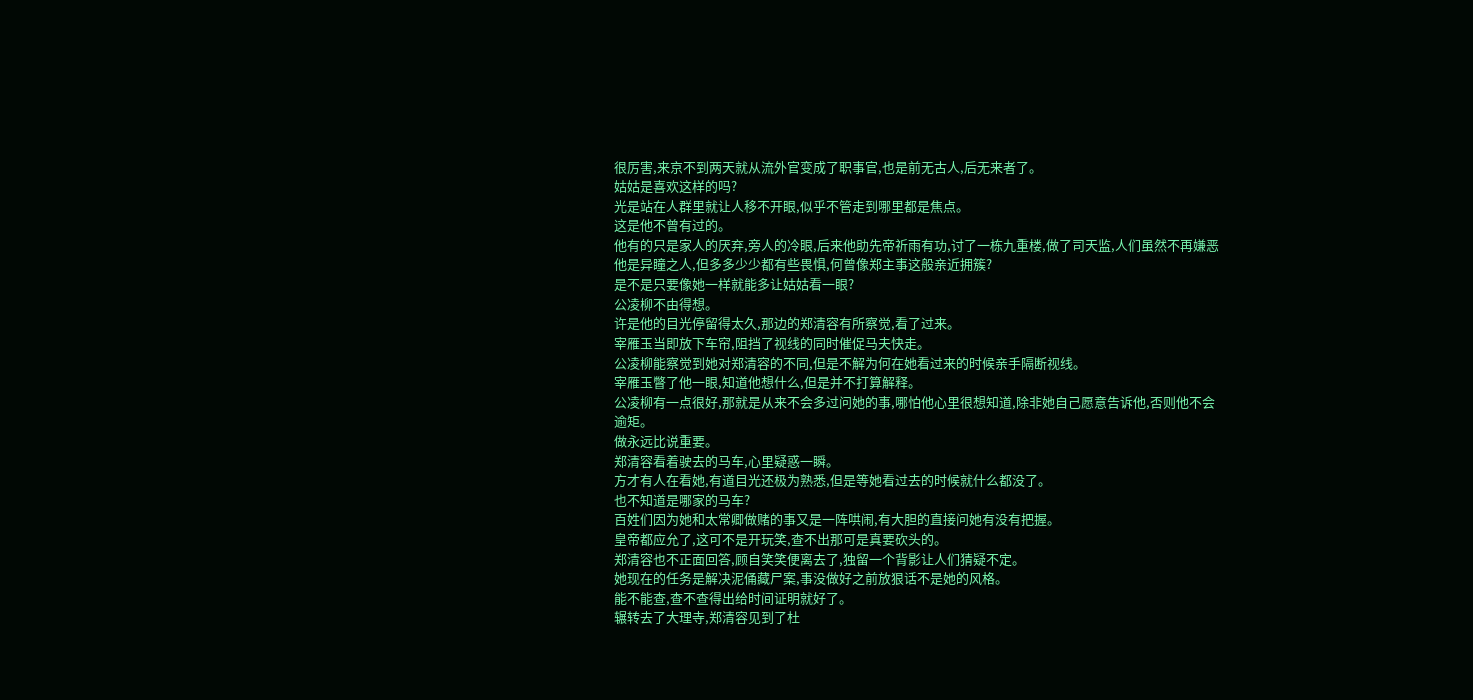很厉害,来京不到两天就从流外官变成了职事官,也是前无古人,后无来者了。
姑姑是喜欢这样的吗?
光是站在人群里就让人移不开眼,似乎不管走到哪里都是焦点。
这是他不曾有过的。
他有的只是家人的厌弃,旁人的冷眼,后来他助先帝祈雨有功,讨了一栋九重楼,做了司天监,人们虽然不再嫌恶他是异瞳之人,但多多少少都有些畏惧,何曾像郑主事这般亲近拥簇?
是不是只要像她一样就能多让姑姑看一眼?
公凌柳不由得想。
许是他的目光停留得太久,那边的郑清容有所察觉,看了过来。
宰雁玉当即放下车帘,阻挡了视线的同时催促马夫快走。
公凌柳能察觉到她对郑清容的不同,但是不解为何在她看过来的时候亲手隔断视线。
宰雁玉瞥了他一眼,知道他想什么,但是并不打算解释。
公凌柳有一点很好,那就是从来不会多过问她的事,哪怕他心里很想知道,除非她自己愿意告诉他,否则他不会逾矩。
做永远比说重要。
郑清容看着驶去的马车,心里疑惑一瞬。
方才有人在看她,有道目光还极为熟悉,但是等她看过去的时候就什么都没了。
也不知道是哪家的马车?
百姓们因为她和太常卿做赌的事又是一阵哄闹,有大胆的直接问她有没有把握。
皇帝都应允了,这可不是开玩笑,查不出那可是真要砍头的。
郑清容也不正面回答,顾自笑笑便离去了,独留一个背影让人们猜疑不定。
她现在的任务是解决泥俑藏尸案,事没做好之前放狠话不是她的风格。
能不能查,查不查得出给时间证明就好了。
辗转去了大理寺,郑清容见到了杜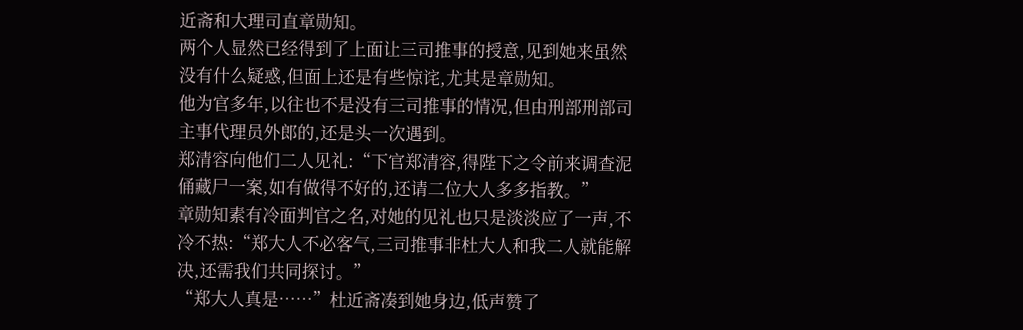近斋和大理司直章勋知。
两个人显然已经得到了上面让三司推事的授意,见到她来虽然没有什么疑惑,但面上还是有些惊诧,尤其是章勋知。
他为官多年,以往也不是没有三司推事的情况,但由刑部刑部司主事代理员外郎的,还是头一次遇到。
郑清容向他们二人见礼:“下官郑清容,得陛下之令前来调查泥俑藏尸一案,如有做得不好的,还请二位大人多多指教。”
章勋知素有冷面判官之名,对她的见礼也只是淡淡应了一声,不冷不热:“郑大人不必客气,三司推事非杜大人和我二人就能解决,还需我们共同探讨。”
“郑大人真是……”杜近斋凑到她身边,低声赞了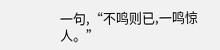一句,“不鸣则已,一鸣惊人。”